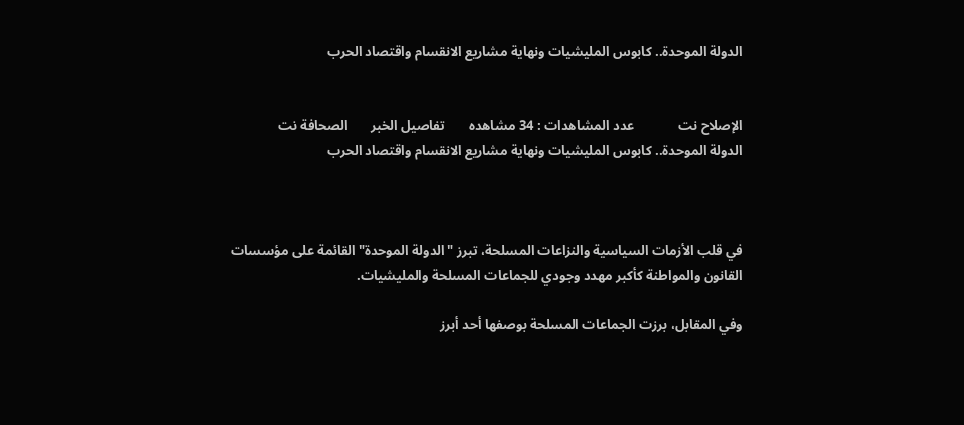الدولة الموحدة.. كابوس المليشيات ونهاية مشاريع الانقسام واقتصاد الحرب


الإصلاح نت             عدد المشاهدات : 34 مشاهده       تفاصيل الخبر       الصحافة نت
الدولة الموحدة.. كابوس المليشيات ونهاية مشاريع الانقسام واقتصاد الحرب



في قلب الأزمات السياسية والنزاعات المسلحة، تبرز "الدولة الموحدة" القائمة على مؤسسات القانون والمواطنة كأكبر مهدد وجودي للجماعات المسلحة والمليشيات.

وفي المقابل، برزت الجماعات المسلحة بوصفها أحد أبرز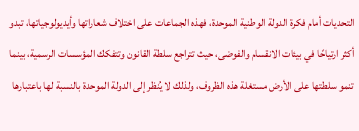التحديات أمام فكرة الدولة الوطنية الموحدة، فهذه الجماعات على اختلاف شعاراتها وأيديولوجياتها، تبدو أكثر ارتياحًا في بيئات الانقسام والفوضى، حيث تتراجع سلطة القانون وتتفكك المؤسسات الرسمية، بينما تنمو سلطتها على الأرض مستغلة هذه الظروف، ولذلك لا يُنظر إلى الدولة الموحدة بالنسبة لها باعتبارها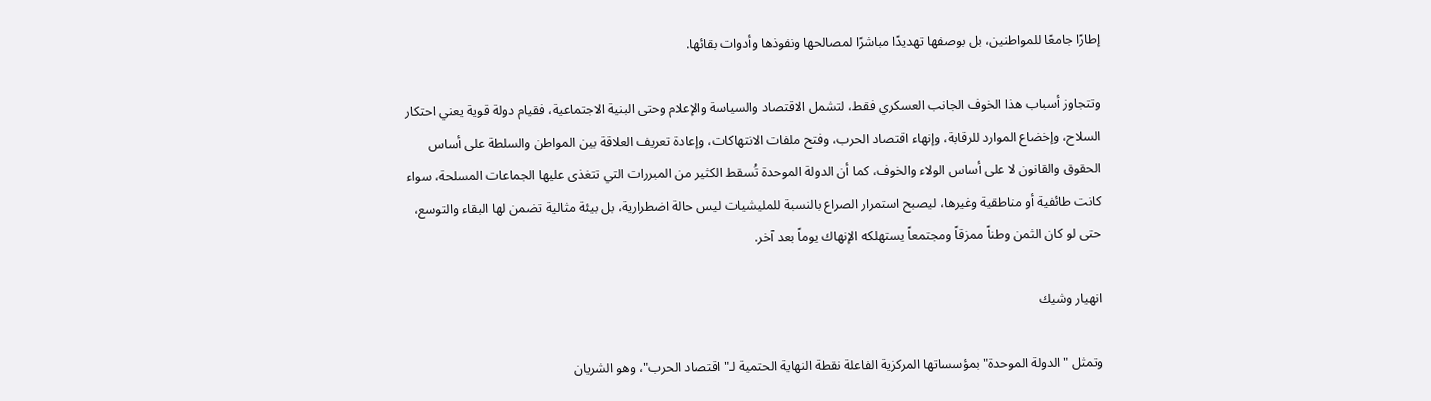إطارًا جامعًا للمواطنين، بل بوصفها تهديدًا مباشرًا لمصالحها ونفوذها وأدوات بقائها.

وتتجاوز أسباب هذا الخوف الجانب العسكري فقط، لتشمل الاقتصاد والسياسة والإعلام وحتى البنية الاجتماعية، فقيام دولة قوية يعني احتكار السلاح، وإخضاع الموارد للرقابة، وإنهاء اقتصاد الحرب، وفتح ملفات الانتهاكات، وإعادة تعريف العلاقة بين المواطن والسلطة على أساس الحقوق والقانون لا على أساس الولاء والخوف، كما أن الدولة الموحدة تُسقط الكثير من المبررات التي تتغذى عليها الجماعات المسلحة، سواء كانت طائفية أو مناطقية وغيرها، ليصبح استمرار الصراع بالنسبة للمليشيات ليس حالة اضطرارية، بل بيئة مثالية تضمن لها البقاء والتوسع، حتى لو كان الثمن وطناً ممزقاً ومجتمعاً يستهلكه الإنهاك يوماً بعد آخر.

انهيار وشيك

وتمثل "الدولة الموحدة" بمؤسساتها المركزية الفاعلة نقطة النهاية الحتمية لـ"اقتصاد الحرب"، وهو الشريان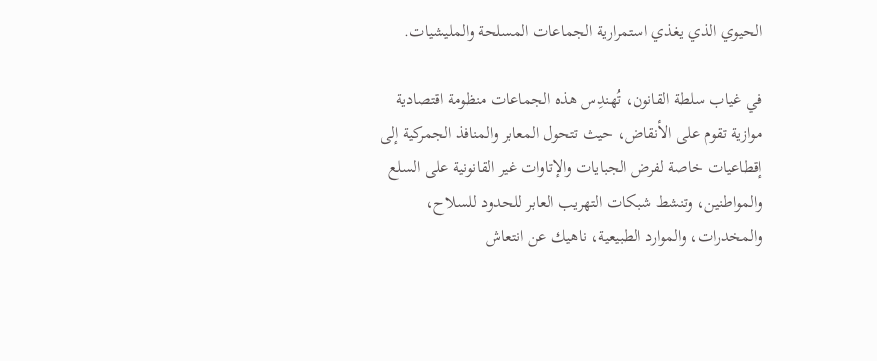الحيوي الذي يغذي استمرارية الجماعات المسلحة والمليشيات.

في غياب سلطة القانون، تُهندِس هذه الجماعات منظومة اقتصادية موازية تقوم على الأنقاض، حيث تتحول المعابر والمنافذ الجمركية إلى إقطاعيات خاصة لفرض الجبايات والإتاوات غير القانونية على السلع والمواطنين، وتنشط شبكات التهريب العابر للحدود للسلاح، والمخدرات، والموارد الطبيعية، ناهيك عن انتعاش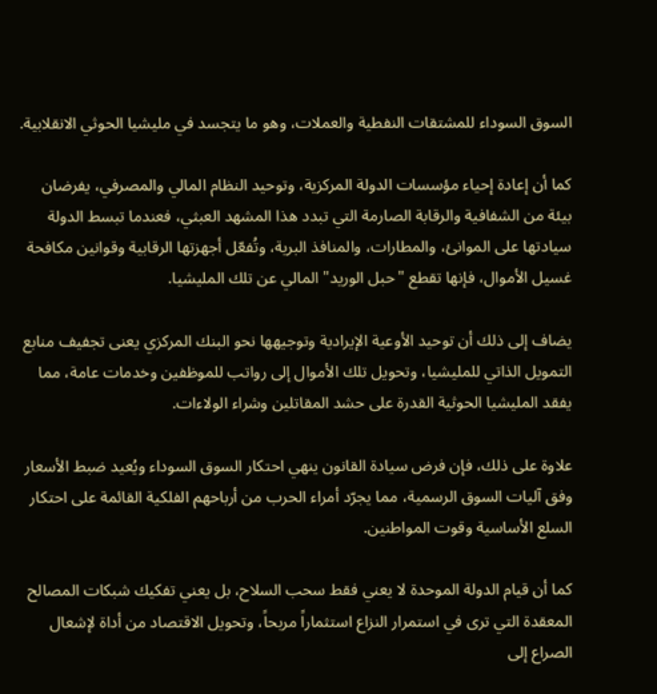السوق السوداء للمشتقات النفطية والعملات، وهو ما يتجسد في مليشيا الحوثي الانقلابية.

كما أن إعادة إحياء مؤسسات الدولة المركزية، وتوحيد النظام المالي والمصرفي، يفرضان بيئة من الشفافية والرقابة الصارمة التي تبدد هذا المشهد العبثي، فعندما تبسط الدولة سيادتها على الموانئ، والمطارات، والمنافذ البرية، وتُفعّل أجهزتها الرقابية وقوانين مكافحة غسيل الأموال، فإنها تقطع "حبل الوريد" المالي عن تلك المليشيا.

يضاف إلى ذلك أن توحيد الأوعية الإيرادية وتوجيهها نحو البنك المركزي يعنى تجفيف منابع التمويل الذاتي للمليشيا، وتحويل تلك الأموال إلى رواتب للموظفين وخدمات عامة، مما يفقد المليشيا الحوثية القدرة على حشد المقاتلين وشراء الولاءات.

علاوة على ذلك، فإن فرض سيادة القانون ينهي احتكار السوق السوداء ويُعيد ضبط الأسعار وفق آليات السوق الرسمية، مما يجرّد أمراء الحرب من أرباحهم الفلكية القائمة على احتكار السلع الأساسية وقوت المواطنين.

كما أن قيام الدولة الموحدة لا يعني فقط سحب السلاح، بل يعني تفكيك شبكات المصالح المعقدة التي ترى في استمرار النزاع استثماراً مربحاً، وتحويل الاقتصاد من أداة لإشعال الصراع إلى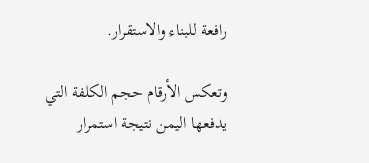رافعة للبناء والاستقرار.

وتعكس الأرقام حجم الكلفة التي يدفعها اليمن نتيجة استمرار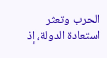الحرب وتعثر استعادة الدولة، إذ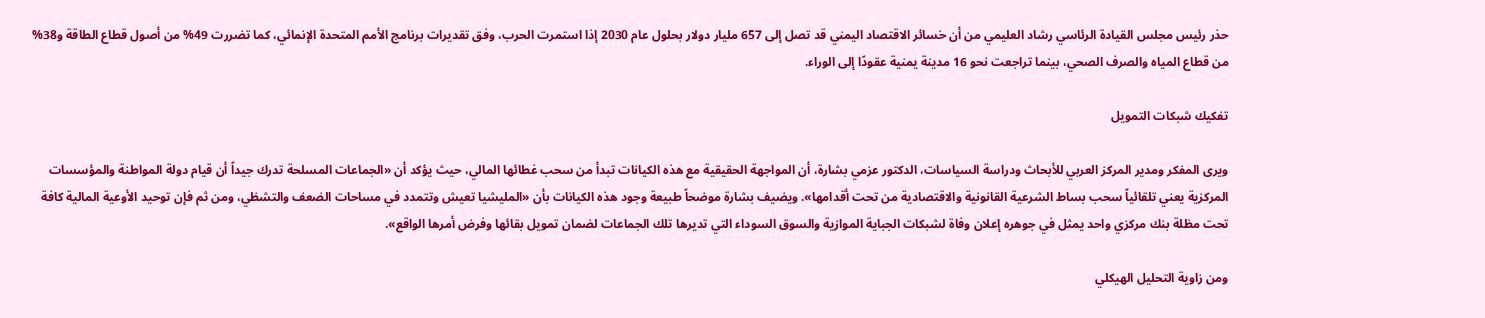حذر رئيس مجلس القيادة الرئاسي رشاد العليمي من أن خسائر الاقتصاد اليمني قد تصل إلى 657 مليار دولار بحلول عام 2030 إذا استمرت الحرب، وفق تقديرات برنامج الأمم المتحدة الإنمائي، كما تضررت 49% من أصول قطاع الطاقة و38% من قطاع المياه والصرف الصحي، بينما تراجعت نحو 16 مدينة يمنية عقودًا إلى الوراء.

تفكيك شبكات التمويل

ويرى المفكر ومدير المركز العربي للأبحاث ودراسة السياسات، الدكتور عزمي بشارة، أن المواجهة الحقيقية مع هذه الكيانات تبدأ من سحب غطائها المالي، حيث يؤكد أن «الجماعات المسلحة تدرك جيداً أن قيام دولة المواطنة والمؤسسات المركزية يعني تلقائياً سحب بساط الشرعية القانونية والاقتصادية من تحت أقدامها». ويضيف بشارة موضحاً طبيعة وجود هذه الكيانات بأن «المليشيا تعيش وتتمدد في مساحات الضعف والتشظي، ومن ثم فإن توحيد الأوعية المالية كافة تحت مظلة بنك مركزي واحد يمثل في جوهره إعلان وفاة لشبكات الجباية الموازية والسوق السوداء التي تديرها تلك الجماعات لضمان تمويل بقائها وفرض أمرها الواقع».

ومن زاوية التحليل الهيكلي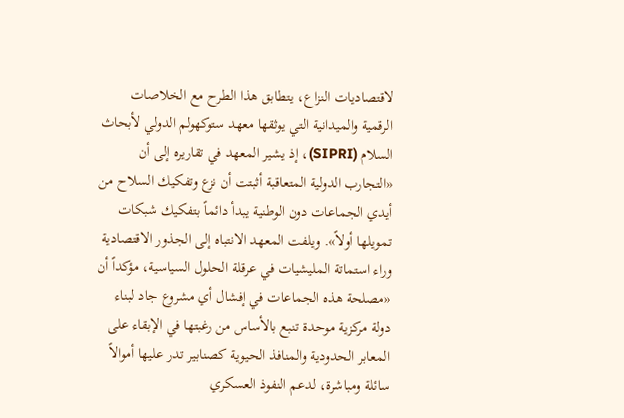لاقتصاديات النزاع، يتطابق هذا الطرح مع الخلاصات الرقمية والميدانية التي يوثقها معهد ستوكهولم الدولي لأبحاث السلام (SIPRI)، إذ يشير المعهد في تقاريره إلى أن «التجارب الدولية المتعاقبة أثبتت أن نزع وتفكيك السلاح من أيدي الجماعات دون الوطنية يبدأ دائماً بتفكيك شبكات تمويلها أولاً». ويلفت المعهد الانتباه إلى الجذور الاقتصادية وراء استماتة المليشيات في عرقلة الحلول السياسية، مؤكداً أن «مصلحة هذه الجماعات في إفشال أي مشروع جاد لبناء دولة مركزية موحدة تنبع بالأساس من رغبتها في الإبقاء على المعابر الحدودية والمنافذ الحيوية كصنابير تدر عليها أموالاً سائلة ومباشرة، لدعم النفوذ العسكري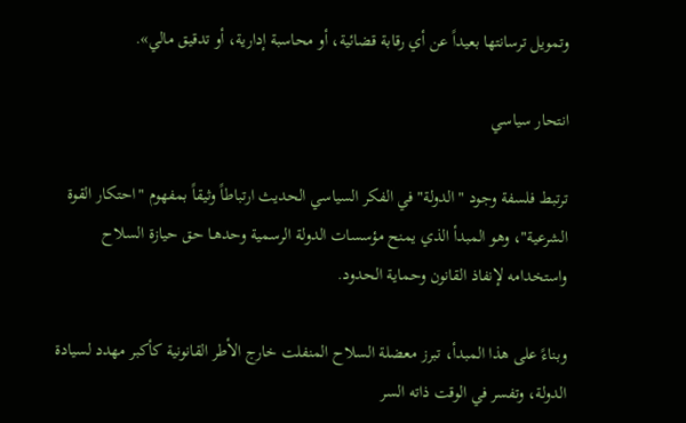وتمويل ترسانتها بعيداً عن أي رقابة قضائية، أو محاسبة إدارية، أو تدقيق مالي».

انتحار سياسي

ترتبط فلسفة وجود "الدولة" في الفكر السياسي الحديث ارتباطاً وثيقاً بمفهوم "احتكار القوة الشرعية"، وهو المبدأ الذي يمنح مؤسسات الدولة الرسمية وحدهـا حق حيازة السلاح واستخدامه لإنفاذ القانون وحماية الحدود.

وبناءً على هذا المبدأ، تبرز معضلة السلاح المنفلت خارج الأطر القانونية كأكبر مهدد لسيادة الدولة، وتفسر في الوقت ذاته السر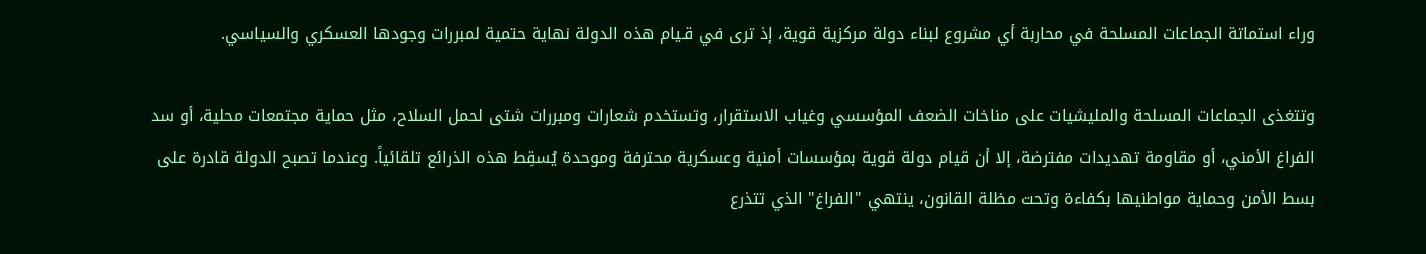وراء استماتة الجماعات المسلحة في محاربة أي مشروع لبناء دولة مركزية قوية، إذ ترى في قـيام هذه الدولة نهاية حتمية لمبررات وجودها العسكري والسياسي.

وتتغذى الجماعات المسلحة والمليشيات على مناخات الضعف المؤسسي وغياب الاستقرار، وتستخدم شعارات ومبررات شتى لحمل السلاح، مثل حماية مجتمعات محلية، أو سد الفراغ الأمني، أو مقاومة تهديدات مفترضة، إلا أن قيام دولة قوية بمؤسسات أمنية وعسكرية محترفة وموحدة يُسقِط هذه الذرائع تلقائياً. وعندما تصبح الدولة قادرة على بسط الأمن وحماية مواطنيها بكفاءة وتحت مظلة القانون، ينتهي "الفراغ" الذي تتذرع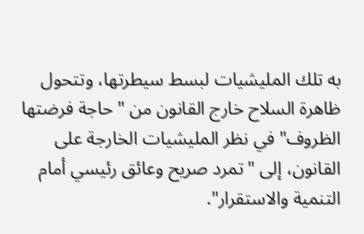به تلك المليشيات لبسط سيطرتها، وتتحول ظاهرة السلاح خارج القانون من "حاجة فرضتها الظروف" في نظر المليشيات الخارجة على القانون، إلى "تمرد صريح وعائق رئيسي أمام التنمية والاستقرار".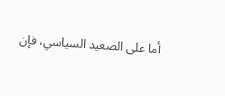أما على الصعيد السياسي، فإن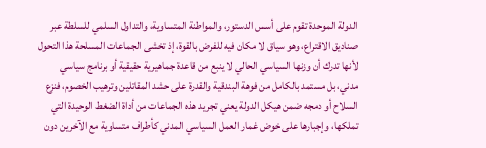الدولة الموحدة تقوم على أسس الدستور، والمواطنة المتساوية، والتداول السلمي للسلطة عبر صناديق الاقتراع، وهو سياق لا مكان فيه للفرض بالقوة، إذ تخشى الجماعات المسلحة هذا التحول لأنها تدرك أن وزنها السياسي الحالي لا ينبع من قاعدة جماهيرية حقيقية أو برنامج سياسي مدني، بل مستمد بالكامل من فوهة البندقية والقدرة على حشد المقاتلين وترهيب الخصوم، فنزع السلاح أو دمجه ضمن هيكل الدولة يعني تجريد هذه الجماعات من أداة الضغط الوحيدة التي تملكها، وإجبارها على خوض غمار العمل السياسي المدني كأطراف متساوية مع الآخرين دون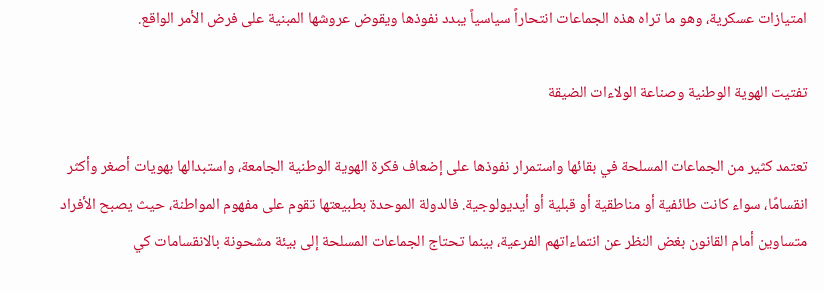امتيازات عسكرية، وهو ما تراه هذه الجماعات انتحاراً سياسياً يبدد نفوذها ويقوض عروشها المبنية على فرض الأمر الواقع.

تفتيت الهوية الوطنية وصناعة الولاءات الضيقة

تعتمد كثير من الجماعات المسلحة في بقائها واستمرار نفوذها على إضعاف فكرة الهوية الوطنية الجامعة، واستبدالها بهويات أصغر وأكثر انقسامًا، سواء كانت طائفية أو مناطقية أو قبلية أو أيديولوجية. فالدولة الموحدة بطبيعتها تقوم على مفهوم المواطنة، حيث يصبح الأفراد متساوين أمام القانون بغض النظر عن انتماءاتهم الفرعية، بينما تحتاج الجماعات المسلحة إلى بيئة مشحونة بالانقسامات كي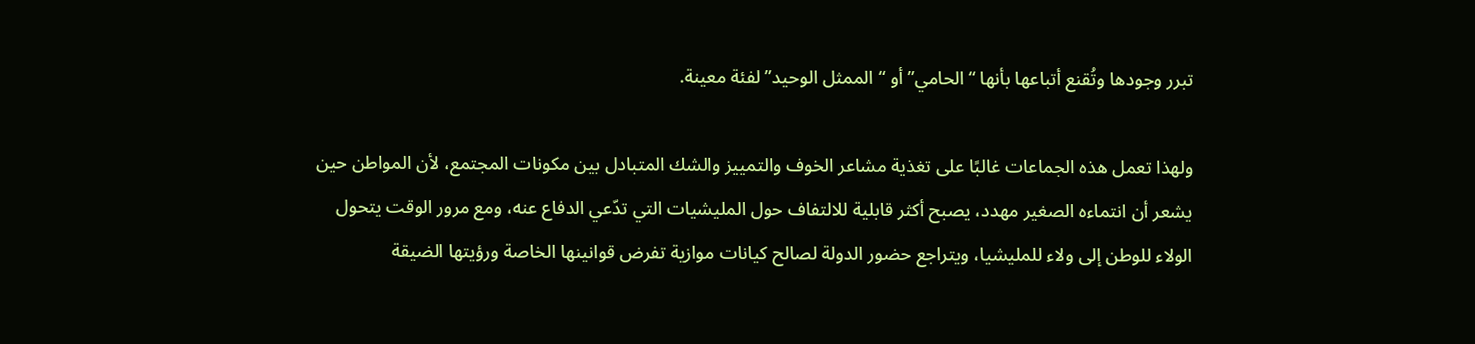تبرر وجودها وتُقنع أتباعها بأنها “الحامي” أو “الممثل الوحيد” لفئة معينة.

ولهذا تعمل هذه الجماعات غالبًا على تغذية مشاعر الخوف والتمييز والشك المتبادل بين مكونات المجتمع، لأن المواطن حين يشعر أن انتماءه الصغير مهدد، يصبح أكثر قابلية للالتفاف حول المليشيات التي تدّعي الدفاع عنه، ومع مرور الوقت يتحول الولاء للوطن إلى ولاء للمليشيا، ويتراجع حضور الدولة لصالح كيانات موازية تفرض قوانينها الخاصة ورؤيتها الضيقة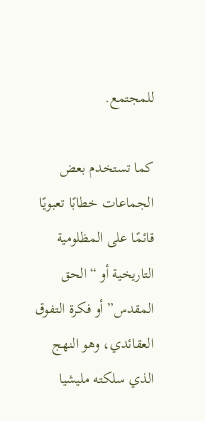للمجتمع.

كما تستخدم بعض الجماعات خطابًا تعبويًا قائمًا على المظلومية التاريخية أو “الحق المقدس” أو فكرة التفوق العقائدي، وهو النهج الذي سلكته مليشيا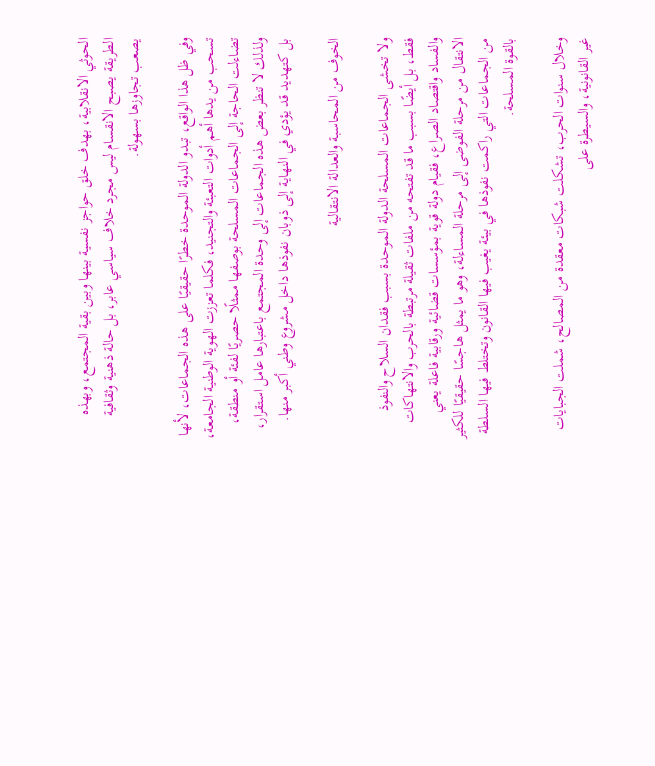الحوثي الانقلابية، بهدف خلق حواجز نفسية بينها وبين بقية المجتمع، وبهذه الطريقة يصبح الانقسام ليس مجرد خلاف سياسي عابر، بل حالة ذهنية وثقافية يصعب تجاوزها بسهولة.

وفي ظل هذا الواقع، تبدو الدولة الموحدة خطرًا حقيقيًا على هذه الجماعات، لأنها تسحب من يدها أهم أدوات التعبئة والتجنيد، فكلما تعززت الهوية الوطنية الجامعة، تضاءلت الحاجة إلى الجماعات المسلحة بوصفها ممثلًا حصريًا لفئة أو منطقة، ولذلك لا تنظر بعض هذه الجماعات إلى وحدة المجتمع باعتبارها عامل استقرار، بل كتهديد قد يؤدي في النهاية إلى ذوبان نفوذها داخل مشروع وطني أكبر منها.

الخوف من المحاسبة والعدالة الانتقالية

ولا تخشى الجماعات المسلحة الدولة الموحدة بسبب فقدان السلاح والنفوذ فقط، بل أيضًا بسبب ما قد تفتحه من ملفات ثقيلة مرتبطة بالحرب والانتهاكات والفساد واقتصاد الصراع، فقيام دولة قوية بمؤسسات قضائية ورقابية فاعلة يعني الانتقال من مرحلة الفوضى إلى مرحلة المساءلة، وهو ما يمثل هاجسًا حقيقيًا للكثير من الجماعات التي راكمت نفوذها في بيئة يغيب فيها القانون وتختلط فيها السلطة بالقوة المسلحة.

وخلال سنوات الحرب، تشكلت شبكات معقدة من المصالح، شملت الجبايات غير القانونية، والسيطرة على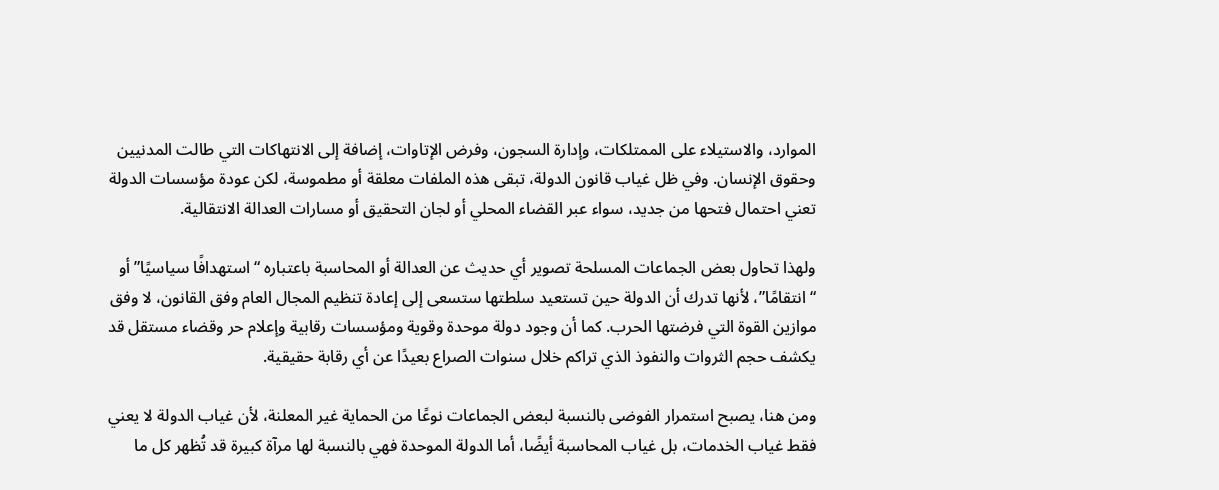الموارد، والاستيلاء على الممتلكات، وإدارة السجون، وفرض الإتاوات، إضافة إلى الانتهاكات التي طالت المدنيين وحقوق الإنسان. وفي ظل غياب قانون الدولة، تبقى هذه الملفات معلقة أو مطموسة، لكن عودة مؤسسات الدولة تعني احتمال فتحها من جديد، سواء عبر القضاء المحلي أو لجان التحقيق أو مسارات العدالة الانتقالية.

ولهذا تحاول بعض الجماعات المسلحة تصوير أي حديث عن العدالة أو المحاسبة باعتباره “استهدافًا سياسيًا” أو “انتقامًا”، لأنها تدرك أن الدولة حين تستعيد سلطتها ستسعى إلى إعادة تنظيم المجال العام وفق القانون، لا وفق موازين القوة التي فرضتها الحرب. كما أن وجود دولة موحدة وقوية ومؤسسات رقابية وإعلام حر وقضاء مستقل قد يكشف حجم الثروات والنفوذ الذي تراكم خلال سنوات الصراع بعيدًا عن أي رقابة حقيقية.

ومن هنا، يصبح استمرار الفوضى بالنسبة لبعض الجماعات نوعًا من الحماية غير المعلنة، لأن غياب الدولة لا يعني فقط غياب الخدمات، بل غياب المحاسبة أيضًا، أما الدولة الموحدة فهي بالنسبة لها مرآة كبيرة قد تُظهر كل ما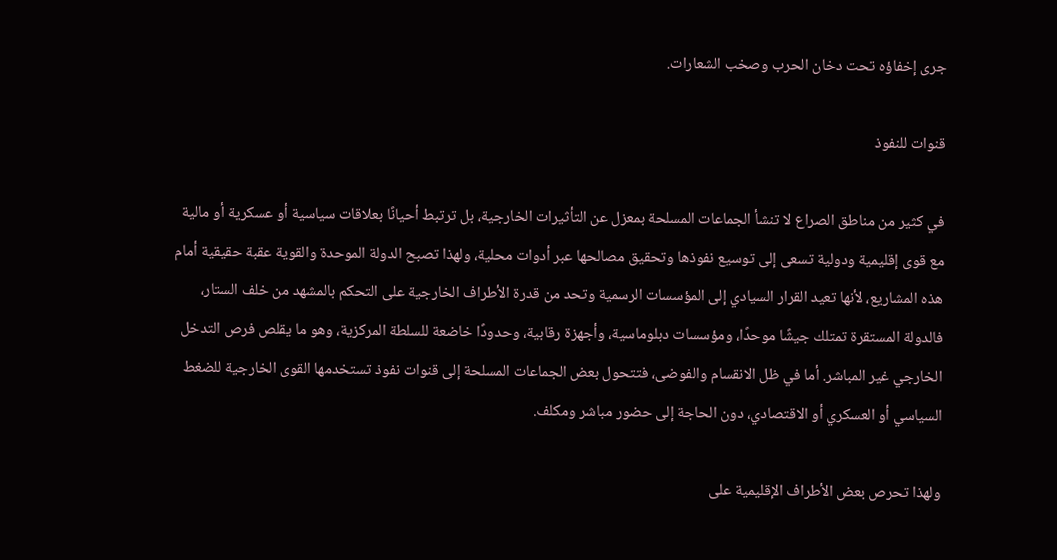جرى إخفاؤه تحت دخان الحرب وصخب الشعارات.

قنوات للنفوذ

في كثير من مناطق الصراع لا تنشأ الجماعات المسلحة بمعزل عن التأثيرات الخارجية، بل ترتبط أحيانًا بعلاقات سياسية أو عسكرية أو مالية مع قوى إقليمية ودولية تسعى إلى توسيع نفوذها وتحقيق مصالحها عبر أدوات محلية، ولهذا تصبح الدولة الموحدة والقوية عقبة حقيقية أمام هذه المشاريع، لأنها تعيد القرار السيادي إلى المؤسسات الرسمية وتحد من قدرة الأطراف الخارجية على التحكم بالمشهد من خلف الستار، فالدولة المستقرة تمتلك جيشًا موحدًا، ومؤسسات دبلوماسية، وأجهزة رقابية، وحدودًا خاضعة للسلطة المركزية، وهو ما يقلص فرص التدخل الخارجي غير المباشر. أما في ظل الانقسام والفوضى، فتتحول بعض الجماعات المسلحة إلى قنوات نفوذ تستخدمها القوى الخارجية للضغط السياسي أو العسكري أو الاقتصادي، دون الحاجة إلى حضور مباشر ومكلف.

ولهذا تحرص بعض الأطراف الإقليمية على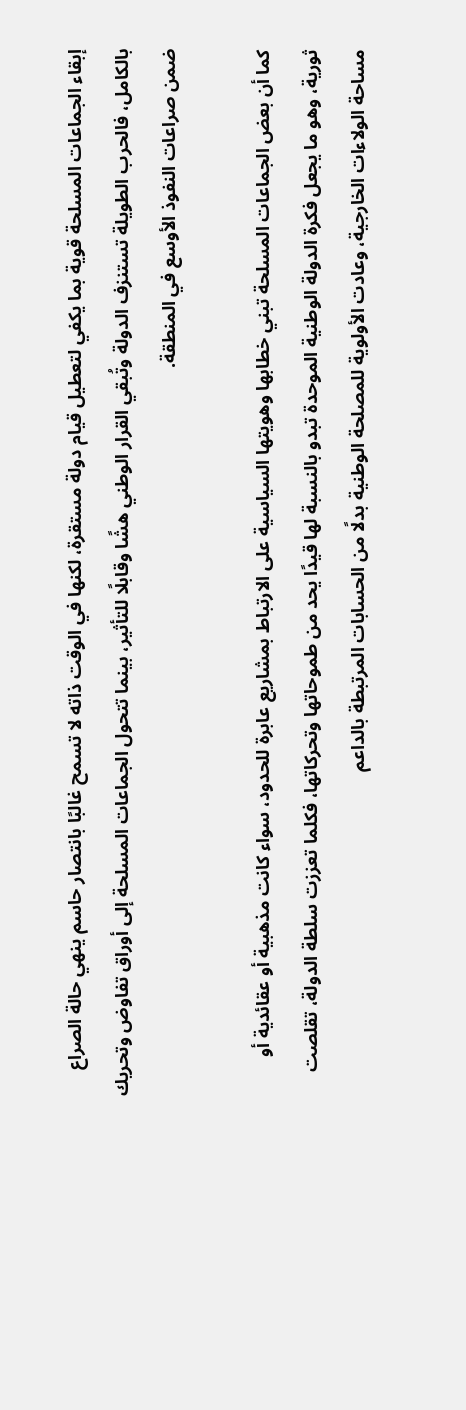إبقاء الجماعات المسلحة قوية بما يكفي لتعطيل قيام دولة مستقرة، لكنها في الوقت ذاته لا تسمح غالبًا بانتصار حاسم ينهي حالة الصراع بالكامل، فالحرب الطويلة تستنزف الدولة وتُبقي القرار الوطني هشًا وقابلًا للتأثير، بينما تتحول الجماعات المسلحة إلى أوراق تفاوض وتحريك ضمن صراعات النفوذ الأوسع في المنطقة.

كما أن بعض الجماعات المسلحة تبني خطابها وهويتها السياسية على الارتباط بمشاريع عابرة للحدود، سواء كانت مذهبية أو عقائدية أو ثورية، وهو ما يجعل فكرة الدولة الوطنية الموحدة تبدو بالنسبة لها قيدًا يحد من طموحاتها وتحركاتها، فكلما تعززت سلطة الدولة، تقلصت مساحة الولاءات الخارجية، وعادت الأولوية للمصلحة الوطنية بدلًا من الحسابات المرتبطة بالداعم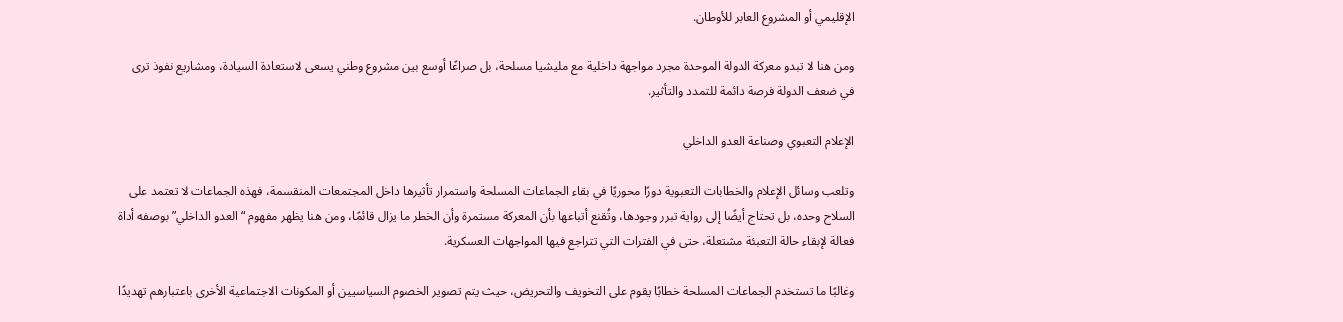الإقليمي أو المشروع العابر للأوطان.

ومن هنا لا تبدو معركة الدولة الموحدة مجرد مواجهة داخلية مع مليشيا مسلحة، بل صراعًا أوسع بين مشروع وطني يسعى لاستعادة السيادة، ومشاريع نفوذ ترى في ضعف الدولة فرصة دائمة للتمدد والتأثير.

الإعلام التعبوي وصناعة العدو الداخلي

وتلعب وسائل الإعلام والخطابات التعبوية دورًا محوريًا في بقاء الجماعات المسلحة واستمرار تأثيرها داخل المجتمعات المنقسمة، فهذه الجماعات لا تعتمد على السلاح وحده، بل تحتاج أيضًا إلى رواية تبرر وجودها، وتُقنع أتباعها بأن المعركة مستمرة وأن الخطر ما يزال قائمًا، ومن هنا يظهر مفهوم “العدو الداخلي” بوصفه أداة فعالة لإبقاء حالة التعبئة مشتعلة، حتى في الفترات التي تتراجع فيها المواجهات العسكرية.

وغالبًا ما تستخدم الجماعات المسلحة خطابًا يقوم على التخويف والتحريض، حيث يتم تصوير الخصوم السياسيين أو المكونات الاجتماعية الأخرى باعتبارهم تهديدًا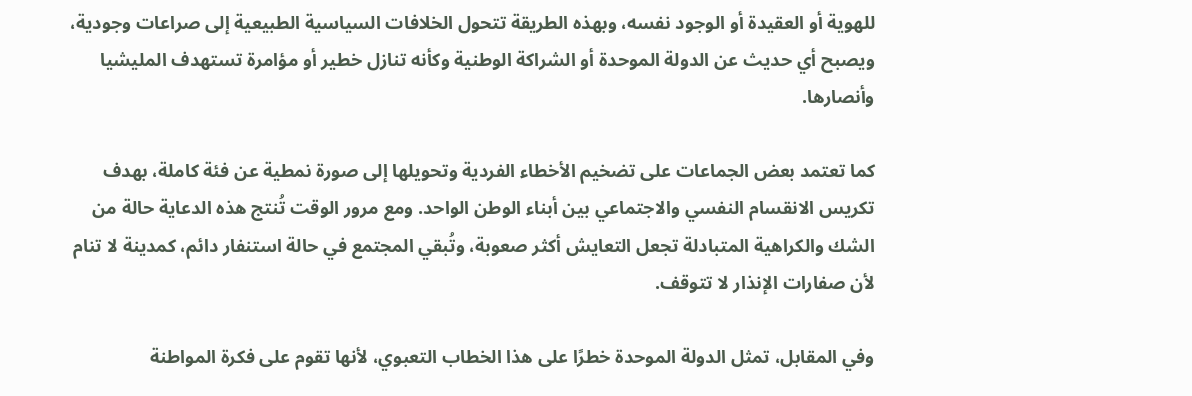للهوية أو العقيدة أو الوجود نفسه، وبهذه الطريقة تتحول الخلافات السياسية الطبيعية إلى صراعات وجودية، ويصبح أي حديث عن الدولة الموحدة أو الشراكة الوطنية وكأنه تنازل خطير أو مؤامرة تستهدف المليشيا وأنصارها.

كما تعتمد بعض الجماعات على تضخيم الأخطاء الفردية وتحويلها إلى صورة نمطية عن فئة كاملة، بهدف تكريس الانقسام النفسي والاجتماعي بين أبناء الوطن الواحد. ومع مرور الوقت تُنتج هذه الدعاية حالة من الشك والكراهية المتبادلة تجعل التعايش أكثر صعوبة، وتُبقي المجتمع في حالة استنفار دائم، كمدينة لا تنام لأن صفارات الإنذار لا تتوقف.

وفي المقابل، تمثل الدولة الموحدة خطرًا على هذا الخطاب التعبوي، لأنها تقوم على فكرة المواطنة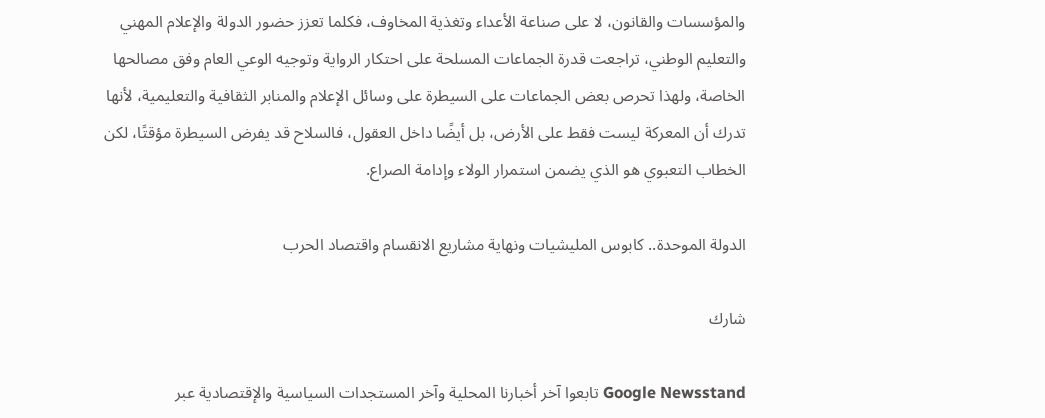والمؤسسات والقانون، لا على صناعة الأعداء وتغذية المخاوف، فكلما تعزز حضور الدولة والإعلام المهني والتعليم الوطني، تراجعت قدرة الجماعات المسلحة على احتكار الرواية وتوجيه الوعي العام وفق مصالحها الخاصة، ولهذا تحرص بعض الجماعات على السيطرة على وسائل الإعلام والمنابر الثقافية والتعليمية، لأنها تدرك أن المعركة ليست فقط على الأرض، بل أيضًا داخل العقول، فالسلاح قد يفرض السيطرة مؤقتًا، لكن الخطاب التعبوي هو الذي يضمن استمرار الولاء وإدامة الصراع.

الدولة الموحدة.. كابوس المليشيات ونهاية مشاريع الانقسام واقتصاد الحرب

شارك

Google Newsstand تابعوا آخر أخبارنا المحلية وآخر المستجدات السياسية والإقتصادية عبر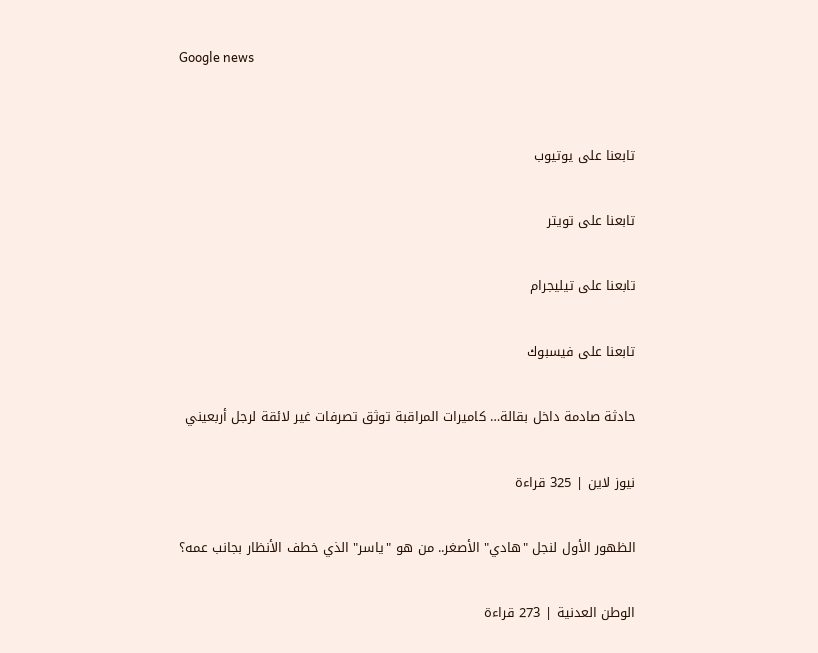Google news


تابعنا على يوتيوب

تابعنا على تويتر

تابعنا على تيليجرام

تابعنا على فيسبوك

حادثة صادمة داخل بقالة… كاميرات المراقبة توثق تصرفات غير لائقة لرجل أربعيني

نيوز لاين | 325 قراءة

الظهور الأول لنجل "هادي" الأصغر.. من هو "ياسر" الذي خطف الأنظار بجانب عمه؟

الوطن العدنية | 273 قراءة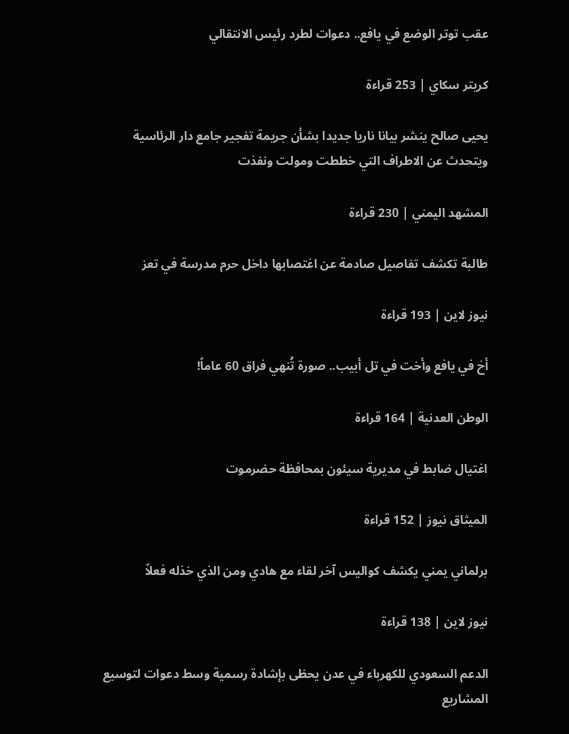عقب توتر الوضع في يافع.. دعوات لطرد رئيس الانتقالي

كريتر سكاي | 253 قراءة

يحيى صالح ينشر بيانا ناريا جديدا بشأن جريمة تفجير جامع دار الرئاسية ويتحدث عن الاطراف التي خططت ومولت ونفذت

المشهد اليمني | 230 قراءة

طالبة تكشف تفاصيل صادمة عن اغتصابها داخل حرم مدرسة في تعز

نيوز لاين | 193 قراءة

أخ في يافع وأخت في تل أبيب.. صورة تُنهي فراق 60 عاماً!

الوطن العدنية | 164 قراءة

اغتيال ضابط في مديرية سيئون بمحافظة حضرموت

الميثاق نيوز | 152 قراءة

برلماني يمني يكشف كواليس آخر لقاء مع هادي ومن الذي خذله فعلاً

نيوز لاين | 138 قراءة

الدعم السعودي للكهرباء في عدن يحظى بإشادة رسمية وسط دعوات لتوسيع المشاريع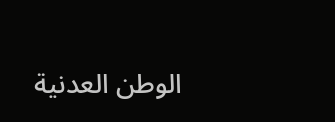الوطن العدنية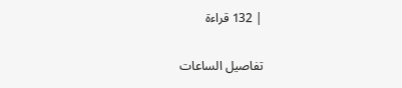| 132 قراءة

تفاصيل الساعات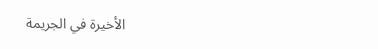الأخيرة في الجريمة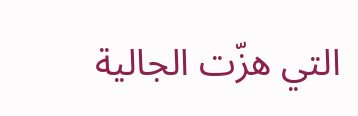التي هزّت الجالية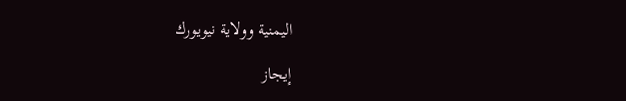اليمنية وولاية نيويورك

إيجاز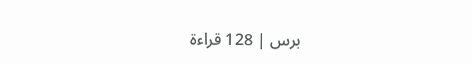برس | 128 قراءة